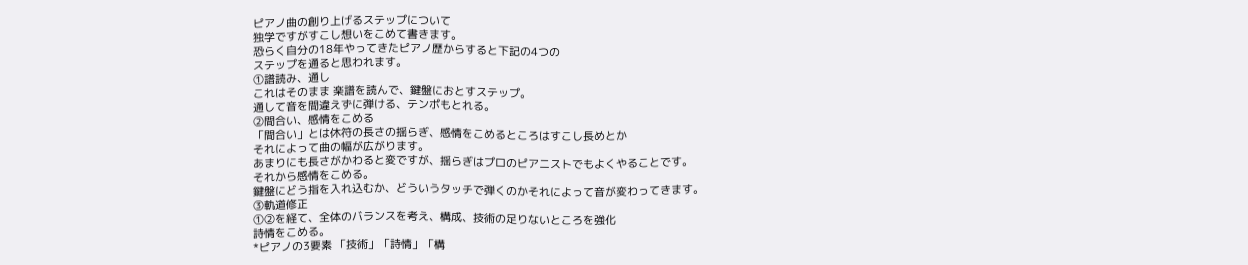ピアノ曲の創り上げるステップについて
独学ですがすこし想いをこめて書きます。
恐らく自分の18年やってきたピアノ歴からすると下記の4つの
ステップを通ると思われます。
①譜読み、通し
これはそのまま 楽譜を読んで、鍵盤におとすステップ。
通して音を間違えずに弾ける、テンポもとれる。
②間合い、感情をこめる
「間合い」とは休符の長さの揺らぎ、感情をこめるところはすこし長めとか
それによって曲の幅が広がります。
あまりにも長さがかわると変ですが、揺らぎはプロのピアニストでもよくやることです。
それから感情をこめる。
鍵盤にどう指を入れ込むか、どういうタッチで弾くのかそれによって音が変わってきます。
③軌道修正
①②を経て、全体のバランスを考え、構成、技術の足りないところを強化
詩情をこめる。
*ピアノの3要素 「技術」「詩情」「構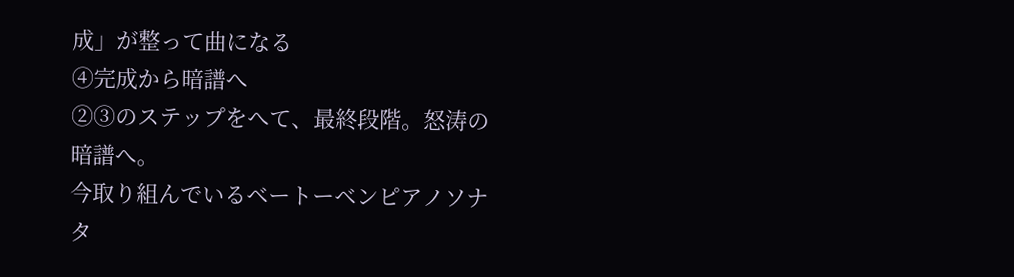成」が整って曲になる
④完成から暗譜へ
②③のステップをへて、最終段階。怒涛の暗譜へ。
今取り組んでいるベートーベンピアノソナタ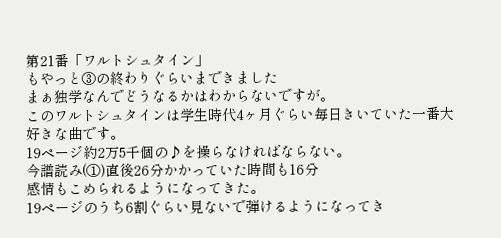第21番「ワルトシュタイン」
もやっと③の終わりぐらいまできました
まぁ独学なんでどうなるかはわからないですが。
このワルトシュタインは学生時代4ヶ月ぐらい毎日きいていた一番大好きな曲です。
19ページ約2万5千個の♪を操らなければならない。
今譜読み(①)直後26分かかっていた時間も16分
感情もこめられるようになってきた。
19ページのうち6割ぐらい見ないで弾けるようになってき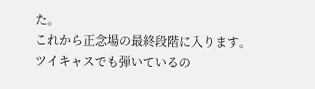た。
これから正念場の最終段階に入ります。
ツイキャスでも弾いているの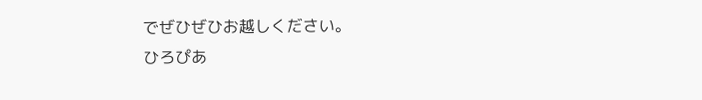でぜひぜひお越しください。
ひろぴあ